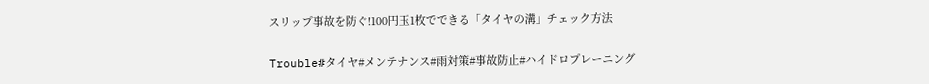スリップ事故を防ぐ!100円玉1枚でできる「タイヤの溝」チェック方法

Trouble#タイヤ#メンテナンス#雨対策#事故防止#ハイドロプレーニング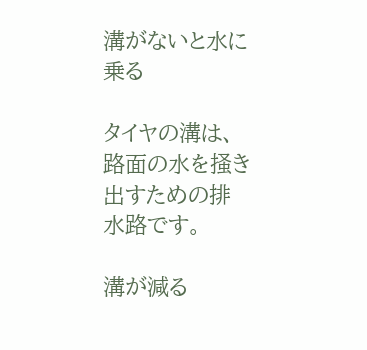溝がないと水に乗る

タイヤの溝は、路面の水を掻き出すための排水路です。

溝が減る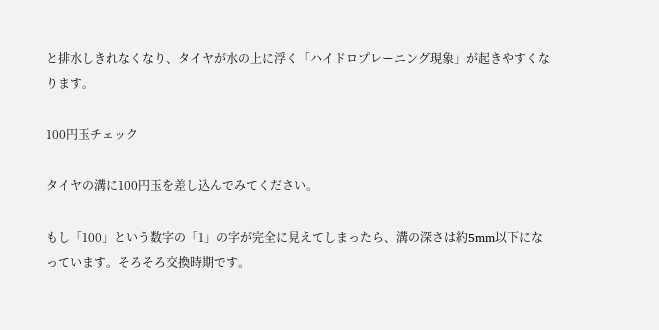と排水しきれなくなり、タイヤが水の上に浮く「ハイドロプレーニング現象」が起きやすくなります。

100円玉チェック

タイヤの溝に100円玉を差し込んでみてください。

もし「100」という数字の「1」の字が完全に見えてしまったら、溝の深さは約5mm以下になっています。そろそろ交換時期です。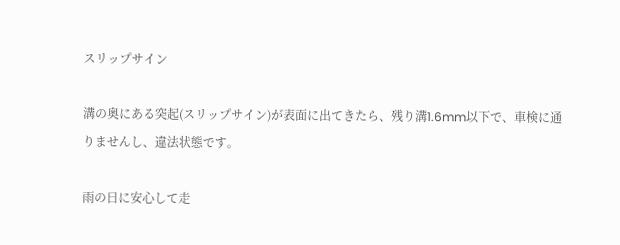スリップサイン

溝の奥にある突起(スリップサイン)が表面に出てきたら、残り溝1.6mm以下で、車検に通りませんし、違法状態です。

雨の日に安心して走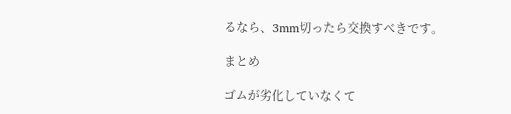るなら、3mm切ったら交換すべきです。

まとめ

ゴムが劣化していなくて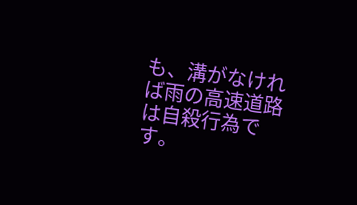も、溝がなければ雨の高速道路は自殺行為です。